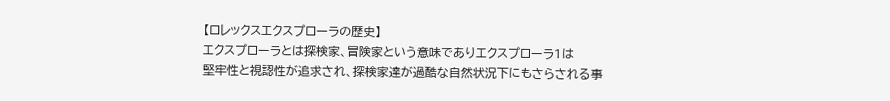【ロレックスエクスプローラの歴史】
エクスプローラとは探検家、冒険家という意味でありエクスプローラ1は
堅牢性と視認性が追求され、探検家達が過酷な自然状況下にもさらされる事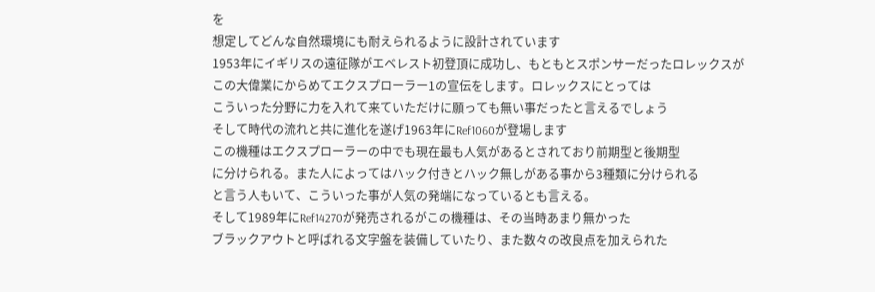を
想定してどんな自然環境にも耐えられるように設計されています
1953年にイギリスの遠征隊がエベレスト初登頂に成功し、もともとスポンサーだったロレックスが
この大偉業にからめてエクスプローラー1の宣伝をします。ロレックスにとっては
こういった分野に力を入れて来ていただけに願っても無い事だったと言えるでしょう
そして時代の流れと共に進化を遂げ1963年にRef1060が登場します
この機種はエクスプローラーの中でも現在最も人気があるとされており前期型と後期型
に分けられる。また人によってはハック付きとハック無しがある事から3種類に分けられる
と言う人もいて、こういった事が人気の発端になっているとも言える。
そして1989年にRef14270が発売されるがこの機種は、その当時あまり無かった
ブラックアウトと呼ばれる文字盤を装備していたり、また数々の改良点を加えられた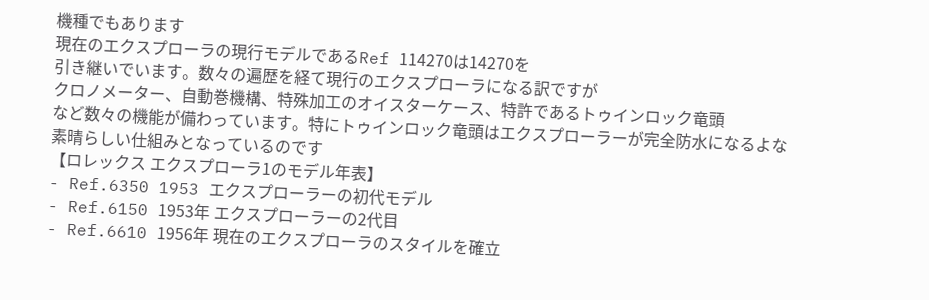機種でもあります
現在のエクスプローラの現行モデルであるRef 114270は14270を
引き継いでいます。数々の遍歴を経て現行のエクスプローラになる訳ですが
クロノメーター、自動巻機構、特殊加工のオイスターケース、特許であるトゥインロック竜頭
など数々の機能が備わっています。特にトゥインロック竜頭はエクスプローラーが完全防水になるよな
素晴らしい仕組みとなっているのです
【ロレックス エクスプローラ1のモデル年表】
- Ref.6350 1953 エクスプローラーの初代モデル
- Ref.6150 1953年 エクスプローラーの2代目
- Ref.6610 1956年 現在のエクスプローラのスタイルを確立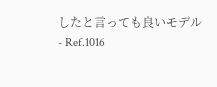したと言っても良いモデル
- Ref.1016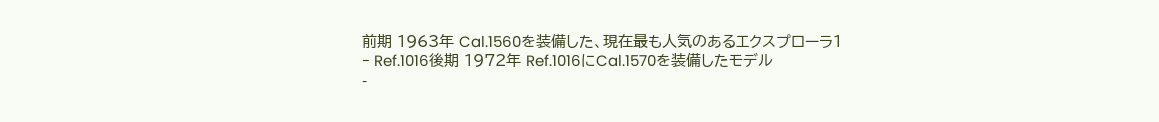前期 1963年 Cal.1560を装備した、現在最も人気のあるエクスプローラ1
- Ref.1016後期 1972年 Ref.1016にCal.1570を装備したモデル
-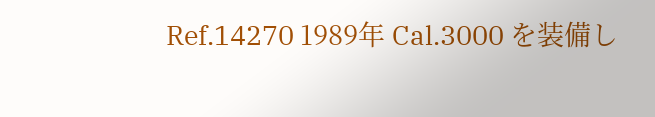Ref.14270 1989年 Cal.3000 を装備し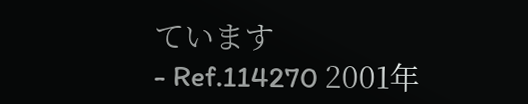ています
- Ref.114270 2001年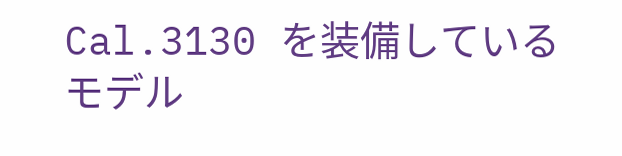Cal.3130 を装備しているモデル